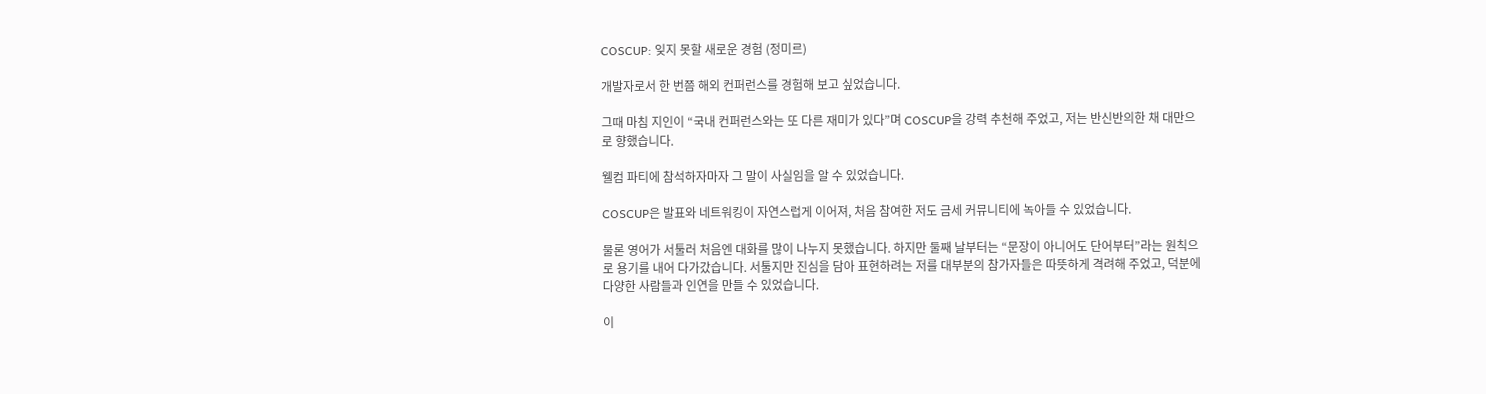COSCUP: 잊지 못할 새로운 경험 (정미르)

개발자로서 한 번쯤 해외 컨퍼런스를 경험해 보고 싶었습니다.

그때 마침 지인이 “국내 컨퍼런스와는 또 다른 재미가 있다”며 COSCUP을 강력 추천해 주었고, 저는 반신반의한 채 대만으로 향했습니다.

웰컴 파티에 참석하자마자 그 말이 사실임을 알 수 있었습니다.

COSCUP은 발표와 네트워킹이 자연스럽게 이어져, 처음 참여한 저도 금세 커뮤니티에 녹아들 수 있었습니다.

물론 영어가 서툴러 처음엔 대화를 많이 나누지 못했습니다. 하지만 둘째 날부터는 “문장이 아니어도 단어부터”라는 원칙으로 용기를 내어 다가갔습니다. 서툴지만 진심을 담아 표현하려는 저를 대부분의 참가자들은 따뜻하게 격려해 주었고, 덕분에 다양한 사람들과 인연을 만들 수 있었습니다.

이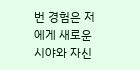번 경험은 저에게 새로운 시야와 자신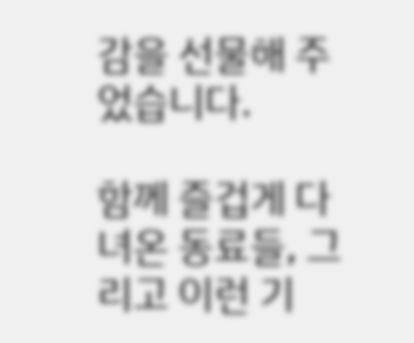감을 선물해 주었습니다.

함께 즐겁게 다녀온 동료들, 그리고 이런 기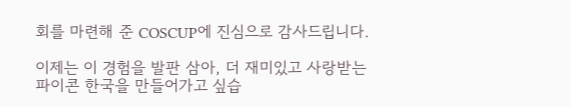회를 마련해 준 COSCUP에 진심으로 감사드립니다.

이제는 이 경험을 발판 삼아, 더 재미있고 사랑받는 파이콘 한국을 만들어가고 싶습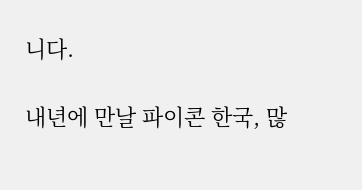니다.

내년에 만날 파이콘 한국, 많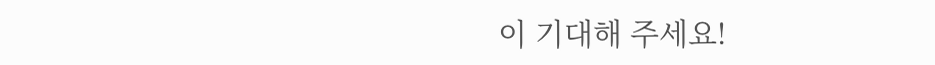이 기대해 주세요!